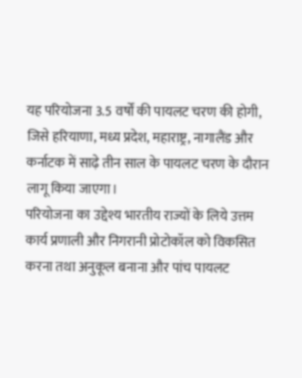यह परियोजना 3.5 वर्षों की पायलट चरण की होगी, जिसे हरियाणा, मध्य प्रदेश, महाराष्ट्र, नागालैंड और कर्नाटक में साढ़े तीन साल के पायलट चरण के दौरान लागू किया जाएगा।
परियोजना का उद्देश्य भारतीय राज्यों के लिये उत्तम कार्य प्रणाली और निगरानी प्रोटोकॉल को विकसित करना तथा अनुकूल बनाना और पांच पायलट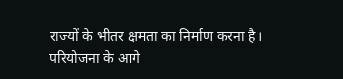राज्यों के भीतर क्षमता का निर्माण करना है।
परियोजना के आगे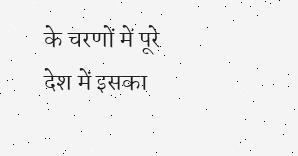के चरणों में पूरे देश में इसका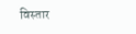विस्तार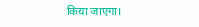किया जाएगा।